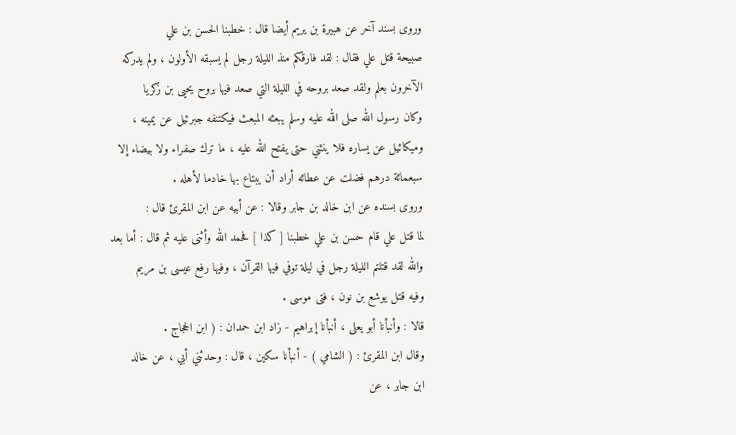وروى بسند آخر عن هبيرة بن يريم أيضا قال : خطبنا الحسن بن علي
صبيحة قتل علي فقال : لقد فارقكم منذ الليلة رجل لم يسبقه الأولون ، ولم يدركه
الآخرون بعلم ولقد صعد بروحه في الليلة التي صعد فيها بروح يحيى بن زكريا
وكان رسول الله صلى الله عليه وسلم يبعثه المبعث فيكتنفه جبرئيل عن يمينه ،
وميكائيل عن يساره فلا ينثني حتى يفتح الله عليه ، ما ترك صفراء ولا بيضاء إلا
سبعمائة درهم فضلت عن عطائه أراد أن يبتاع بها خادما لأهله .
وروى بسنده عن ابن خالد بن جابر وقالا : عن أبيه عن ابن المقرئ قال :
لما قتل علي قام حسن بن علي خطبنا [ كذا ] فحمد الله وأثنى عليه ثم قال : أما بعد
والله لقد قتلتم الليلة رجل في ليلة توفي فيها القرآن ، وفيها رفع عيسى بن مريم
وفيه قتل يوشع بن نون ، فتى موسى .
قالا : وأنبأنا أبو يعلى ، أنبأنا إبراهيم - زاد ابن حمدان : ( ابن الحجاج .
وقال ابن المقرئ : ( الشامي ) - أنبأنا سكين ، قال : وحدثني أبي ، عن خالد
ابن جابر ، عن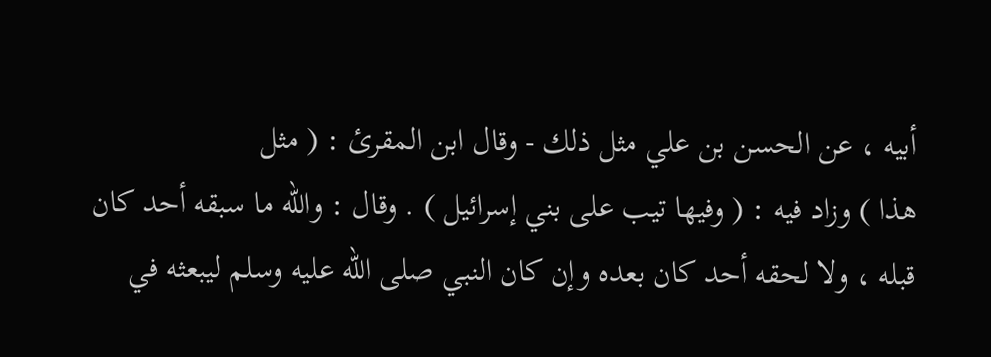أبيه ، عن الحسن بن علي مثل ذلك - وقال ابن المقرئ : ( مثل
هذا ) وزاد فيه : ( وفيها تيب على بني إسرائيل ) . وقال : والله ما سبقه أحد كان
قبله ، ولا لحقه أحد كان بعده وإن كان النبي صلى الله عليه وسلم ليبعثه في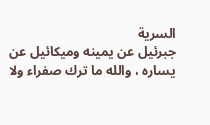السرية
جبرئيل عن يمينه وميكائيل عن يساره ، والله ما ترك صفراء ولا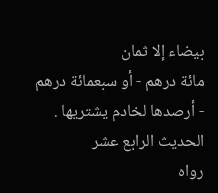بيضاء إلا ثمان
مائة درهم - أو سبعمائة درهم - أرصدها لخادم يشتريها .
الحديث الرابع عشر
رواه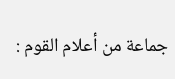جماعة من أعلام القوم :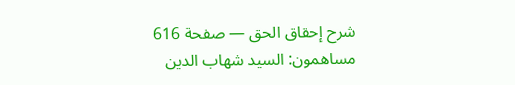شرح إحقاق الحق — صفحة 616
مساهمون: السيد شهاب الدين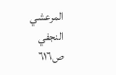المرعشي النجفي
ص٦١٦